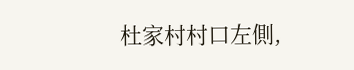杜家村村口左側,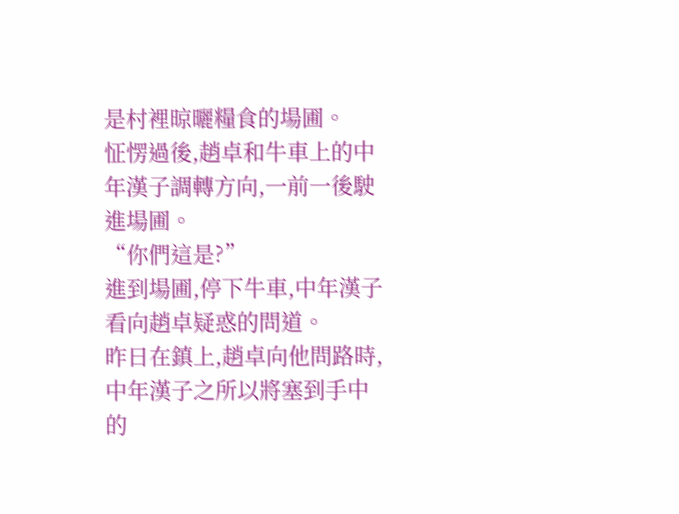是村裡晾曬糧食的場圃。
怔愣過後,趙卓和牛車上的中年漢子調轉方向,一前一後駛進場圃。
“你們這是?”
進到場圃,停下牛車,中年漢子看向趙卓疑惑的問道。
昨日在鎮上,趙卓向他問路時,中年漢子之所以將塞到手中的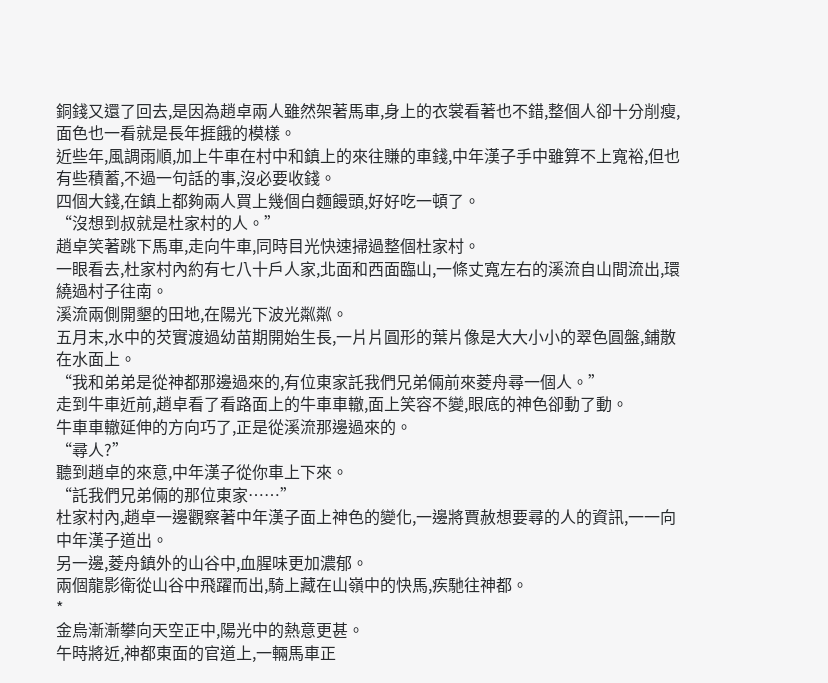銅錢又還了回去,是因為趙卓兩人雖然架著馬車,身上的衣裳看著也不錯,整個人卻十分削瘦,面色也一看就是長年捱餓的模樣。
近些年,風調雨順,加上牛車在村中和鎮上的來往賺的車錢,中年漢子手中雖算不上寬裕,但也有些積蓄,不過一句話的事,沒必要收錢。
四個大錢,在鎮上都夠兩人買上幾個白麵饅頭,好好吃一頓了。
“沒想到叔就是杜家村的人。”
趙卓笑著跳下馬車,走向牛車,同時目光快速掃過整個杜家村。
一眼看去,杜家村內約有七八十戶人家,北面和西面臨山,一條丈寬左右的溪流自山間流出,環繞過村子往南。
溪流兩側開墾的田地,在陽光下波光粼粼。
五月末,水中的芡實渡過幼苗期開始生長,一片片圓形的葉片像是大大小小的翠色圓盤,鋪散在水面上。
“我和弟弟是從神都那邊過來的,有位東家託我們兄弟倆前來菱舟尋一個人。”
走到牛車近前,趙卓看了看路面上的牛車車轍,面上笑容不變,眼底的神色卻動了動。
牛車車轍延伸的方向巧了,正是從溪流那邊過來的。
“尋人?”
聽到趙卓的來意,中年漢子從你車上下來。
“託我們兄弟倆的那位東家……”
杜家村內,趙卓一邊觀察著中年漢子面上神色的變化,一邊將賈赦想要尋的人的資訊,一一向中年漢子道出。
另一邊,菱舟鎮外的山谷中,血腥味更加濃郁。
兩個龍影衛從山谷中飛躍而出,騎上藏在山嶺中的快馬,疾馳往神都。
*
金烏漸漸攀向天空正中,陽光中的熱意更甚。
午時將近,神都東面的官道上,一輛馬車正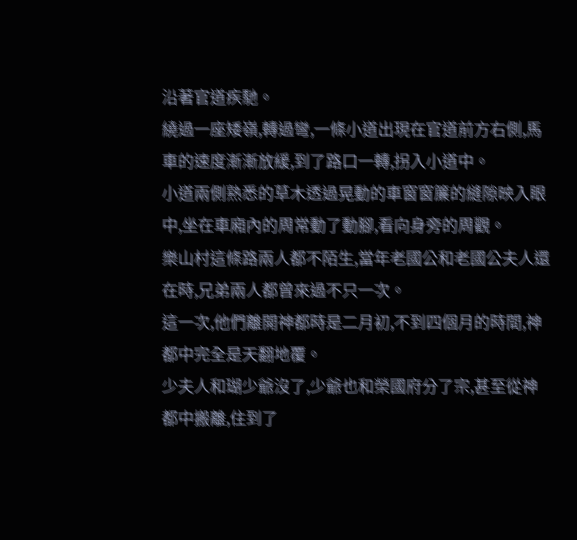沿著官道疾馳。
繞過一座矮嶺,轉過彎,一條小道出現在官道前方右側,馬車的速度漸漸放緩,到了路口一轉,拐入小道中。
小道兩側熟悉的草木透過晃動的車窗窗簾的縫隙映入眼中,坐在車廂內的周常動了動腳,看向身旁的周觀。
樂山村這條路兩人都不陌生,當年老國公和老國公夫人還在時,兄弟兩人都曾來過不只一次。
這一次,他們離開神都時是二月初,不到四個月的時間,神都中完全是天翻地覆。
少夫人和瑚少爺沒了,少爺也和榮國府分了宗,甚至從神都中搬離,住到了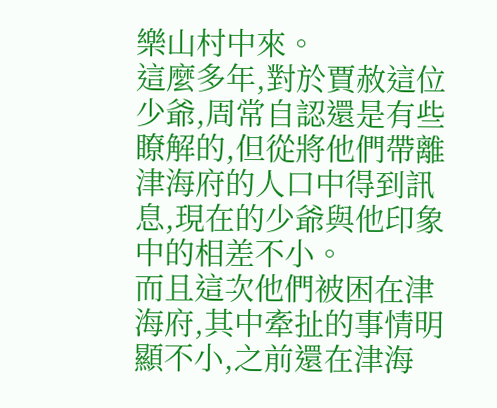樂山村中來。
這麼多年,對於賈赦這位少爺,周常自認還是有些瞭解的,但從將他們帶離津海府的人口中得到訊息,現在的少爺與他印象中的相差不小。
而且這次他們被困在津海府,其中牽扯的事情明顯不小,之前還在津海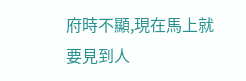府時不顯,現在馬上就要見到人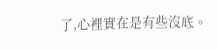了,心裡實在是有些沒底。